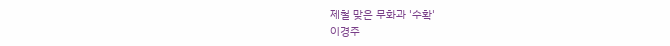제철 맞은 무화과 '수확'
이경주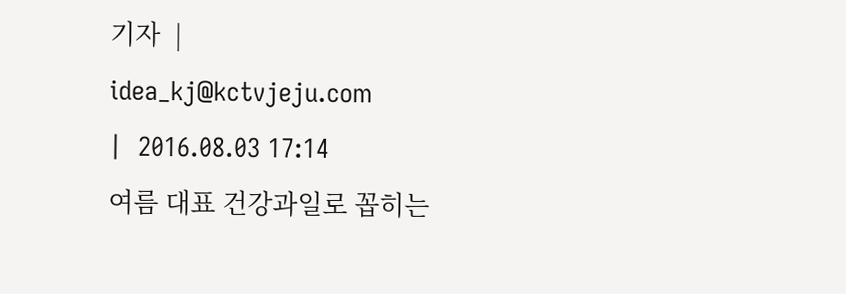기자  |  idea_kj@kctvjeju.com
|  2016.08.03 17:14
여름 대표 건강과일로 꼽히는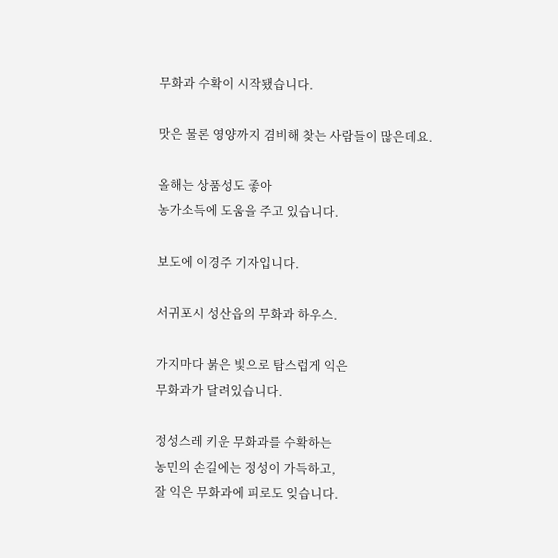무화과 수확이 시작됐습니다.

맛은 물론 영양까지 겸비해 찾는 사람들이 많은데요.

올해는 상품성도 좋아
농가소득에 도움을 주고 있습니다.

보도에 이경주 기자입니다.

서귀포시 성산읍의 무화과 하우스.

가지마다 붉은 빛으로 탐스럽게 익은
무화과가 달려있습니다.

정성스레 키운 무화과를 수확하는
농민의 손길에는 정성이 가득하고,
잘 익은 무화과에 피로도 잊습니다.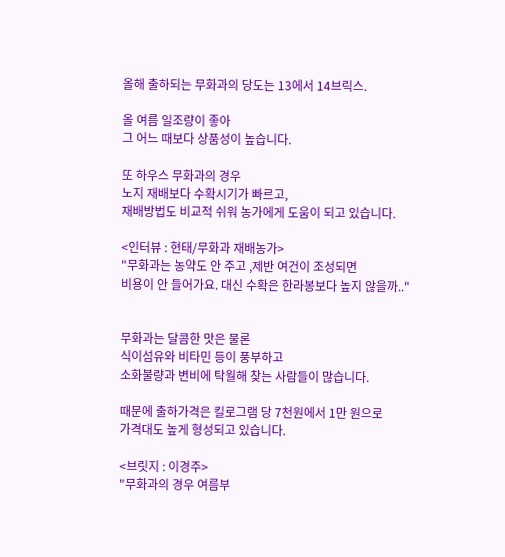올해 출하되는 무화과의 당도는 13에서 14브릭스.

올 여름 일조량이 좋아
그 어느 때보다 상품성이 높습니다.

또 하우스 무화과의 경우
노지 재배보다 수확시기가 빠르고,
재배방법도 비교적 쉬워 농가에게 도움이 되고 있습니다.

<인터뷰 : 현태/무화과 재배농가>
"무화과는 농약도 안 주고 ,제반 여건이 조성되면
비용이 안 들어가요. 대신 수확은 한라봉보다 높지 않을까.."


무화과는 달콤한 맛은 물론
식이섬유와 비타민 등이 풍부하고
소화불량과 변비에 탁월해 찾는 사람들이 많습니다.

때문에 출하가격은 킬로그램 당 7천원에서 1만 원으로
가격대도 높게 형성되고 있습니다.

<브릿지 : 이경주>
"무화과의 경우 여름부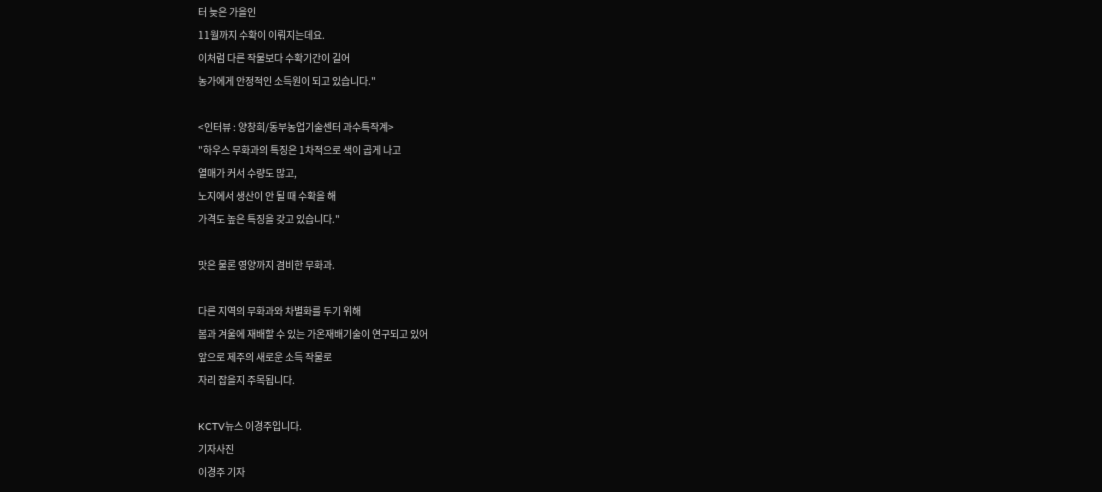터 늦은 가을인
11월까지 수확이 이뤄지는데요.
이처럼 다른 작물보다 수확기간이 길어
농가에게 안정적인 소득원이 되고 있습니다."

<인터뷰 : 양창희/동부농업기술센터 과수특작계>
"하우스 무화과의 특징은 1차적으로 색이 곱게 나고
열매가 커서 수량도 많고,
노지에서 생산이 안 될 때 수확을 해
가격도 높은 특징을 갖고 있습니다."

맛은 물론 영양까지 겸비한 무화과.

다른 지역의 무화과와 차별화를 두기 위해
봄과 겨울에 재배할 수 있는 가온재배기술이 연구되고 있어
앞으로 제주의 새로운 소득 작물로
자리 잡을지 주목됩니다.

KCTV뉴스 이경주입니다.
기자사진
이경주 기자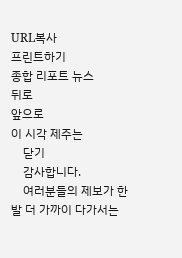URL복사
프린트하기
종합 리포트 뉴스
뒤로
앞으로
이 시각 제주는
    닫기
    감사합니다.
    여러분들의 제보가 한발 더 가까이 다가서는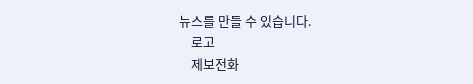뉴스를 만들 수 있습니다.
    로고
    제보전화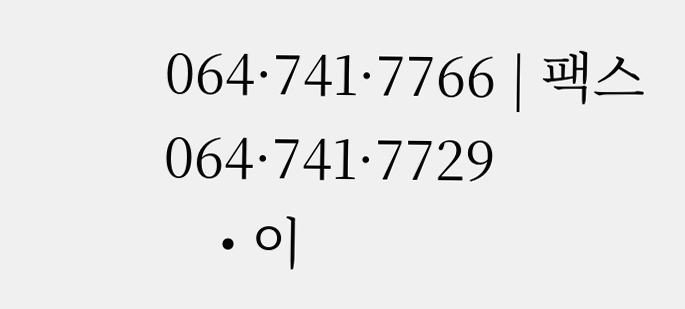064·741·7766 | 팩스 064·741·7729
    • 이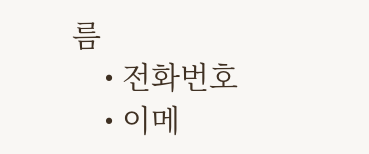름
    • 전화번호
    • 이메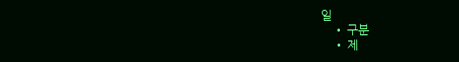일
    • 구분
    • 제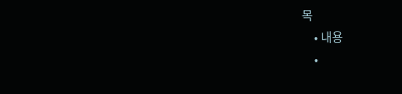목
    • 내용
    •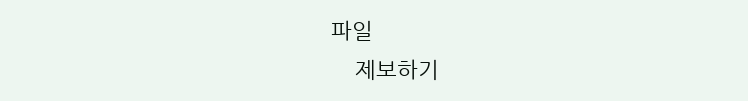파일
    제보하기